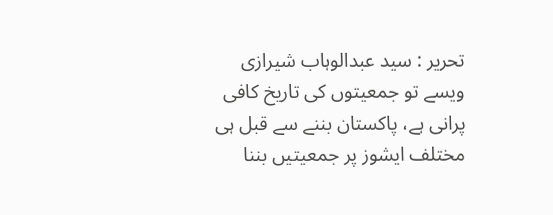تحریر : سید عبدالوہاب شیرازی ویسے تو جمعیتوں کی تاریخ کافی پرانی ہے، پاکستان بننے سے قبل ہی مختلف ایشوز پر جمعیتیں بننا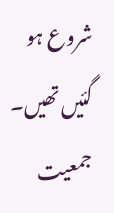شروع ہو گئیں تھیں۔ جمعیت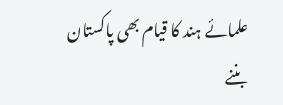علمائے ہند کا قیام بھی پاکستان بننے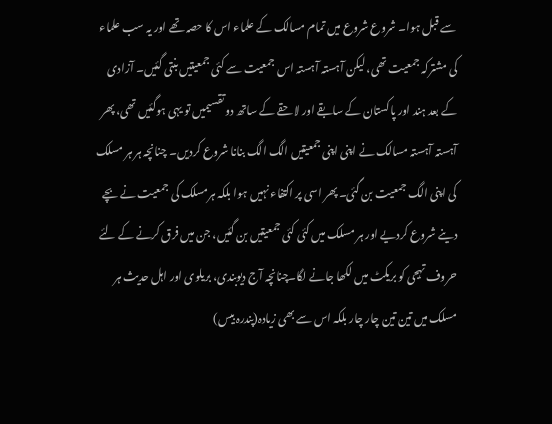سے قبل ہوا۔ شروع شروع میں تمام مسالک کے علماء اس کا حصہ تھے اور یہ سب علماء کی مشترکہ جمعیت تھی، لیکن آہستہ آہستہ اس جمعیت سے کئی جمعیتیں بنتی گئیں۔ آزادی کے بعد ہند اور پاکستان کے سابقے اور لاحقے کے ساتھ دو تقسیمیں تو یہی ہوگئیں تھی، پھر آہستہ آہستہ مسالک نے اپنی اپنی جمعیتیں الگ الگ بنانا شروع کردیں۔ چنانچہ ہر ہر مسلک کی اپنی الگ جمعیت بن گئی۔ پھر اسی پر اکتفاء نہیں ہوا بلکہ ہرمسلک کی جمعیت نے بچے دینے شروع کردیے اور ہر مسلک میں کئی کئی جمعیتیں بن گئیں، جن میں فرق کرنے کے لئے حروف تہجی کو بریکٹ میں لکھا جانے لگا۔چنانچہ آج دیوبندی، بریلوی اور اہل حدیث ہر مسلک میں تین تین چار چار بلکہ اس سے بھی زیادہ(پندرہ بیس)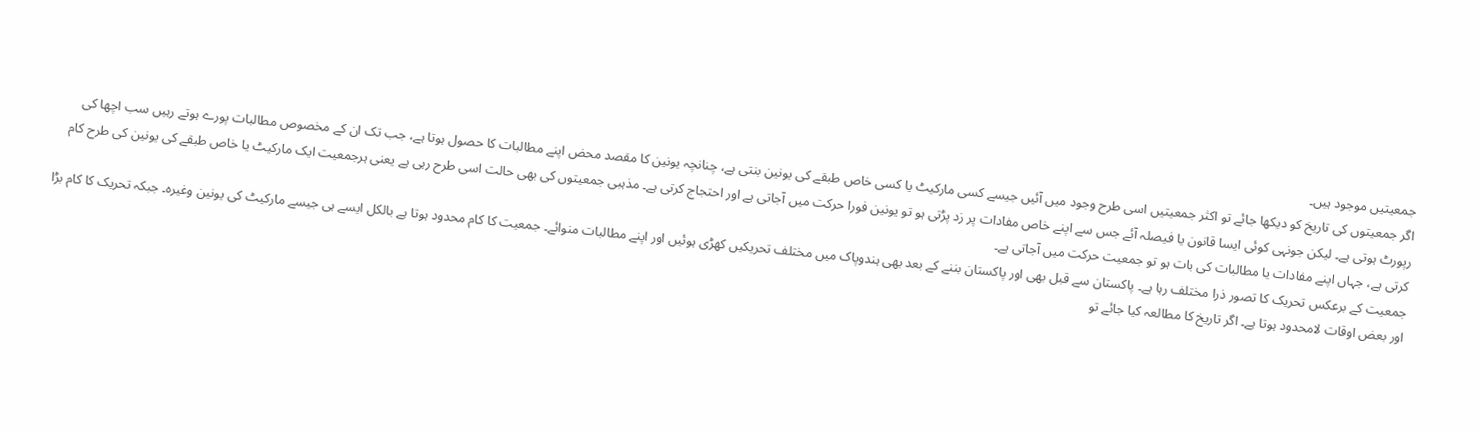جمعیتیں موجود ہیں۔
اگر جمعیتوں کی تاریخ کو دیکھا جائے تو اکثر جمعیتیں اسی طرح وجود میں آئیں جیسے کسی مارکیٹ یا کسی خاص طبقے کی یونین بنتی ہے، چنانچہ یونین کا مقصد محض اپنے مطالبات کا حصول ہوتا ہے، جب تک ان کے مخصوص مطالبات پورے ہوتے رہیں سب اچھا کی رپورٹ ہوتی ہے۔ لیکن جونہی کوئی ایسا قانون یا فیصلہ آئے جس سے اپنے خاص مفادات پر زد پڑتی ہو تو یونین فورا حرکت میں آجاتی ہے اور احتجاج کرتی ہے۔ مذہبی جمعیتوں کی بھی حالت اسی طرح رہی ہے یعنی ہرجمعیت ایک مارکیٹ یا خاص طبقے کی یونین کی طرح کام کرتی ہے، جہاں اپنے مفادات یا مطالبات کی بات ہو تو جمعیت حرکت میں آجاتی ہے۔
جمعیت کے برعکس تحریک کا تصور ذرا مختلف رہا ہے۔ پاکستان سے قبل بھی اور پاکستان بننے کے بعد بھی ہندوپاک میں مختلف تحریکیں کھڑی ہوئیں اور اپنے مطالبات منوائے۔ جمعیت کا کام محدود ہوتا ہے بالکل ایسے ہی جیسے مارکیٹ کی یونین وغیرہ۔ جبکہ تحریک کا کام بڑا اور بعض اوقات لامحدود ہوتا ہے۔ اگر تاریخ کا مطالعہ کیا جائے تو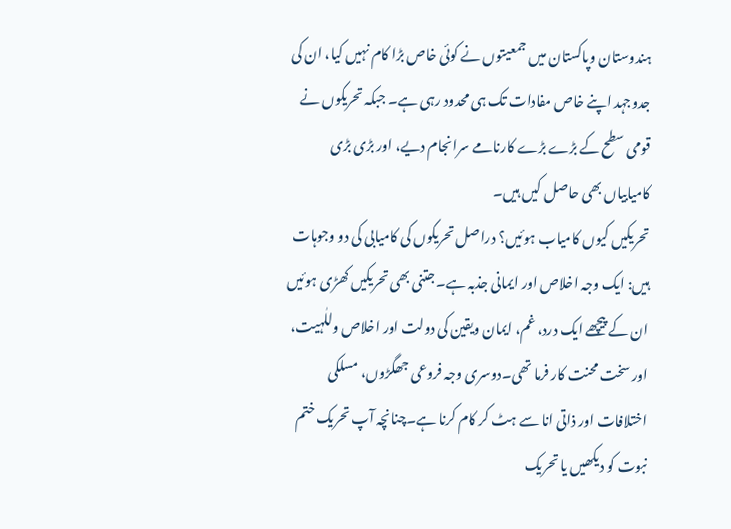ہندوستان وپاکستان میں جمعیتوں نے کوئی خاص بڑا کام نہیں کیا، ان کی جدوجہد اپنے خاص مفادات تک ہی محدود رہی ہے۔ جبکہ تحریکوں نے قومی سطح کے بڑے بڑے کارنامے سرانجام دیے، اور بڑی بڑی کامیابیاں بھی حاصل کیں ہیں۔
تحریکیں کیوں کامیاب ہوئیں؟ دراصل تحریکوں کی کامیابی کی دو وجوہات ہیں: ایک وجہ اخلاص اور ایمانی جذبہ ہے۔ جتنی بھی تحریکیں کھڑی ہوئیں ان کے پیچھے ایک درد، غم، ایمان ویقین کی دولت اور اخلاص وللٰہیت، اور سخت محنت کار فرما تھی۔دوسری وجہ فروعی جھگڑوں، مسلکی اختلافات اور ذاتی انا سے ہٹ کر کام کرنا ہے۔چنانچہ آپ تحریک ختم نبوت کو دیکھیں یا تحریک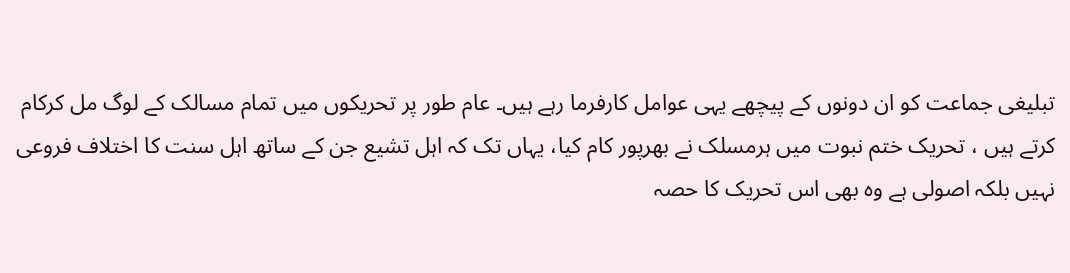تبلیغی جماعت کو ان دونوں کے پیچھے یہی عوامل کارفرما رہے ہیں۔ عام طور پر تحریکوں میں تمام مسالک کے لوگ مل کرکام کرتے ہیں ، تحریک ختم نبوت میں ہرمسلک نے بھرپور کام کیا، یہاں تک کہ اہل تشیع جن کے ساتھ اہل سنت کا اختلاف فروعی نہیں بلکہ اصولی ہے وہ بھی اس تحریک کا حصہ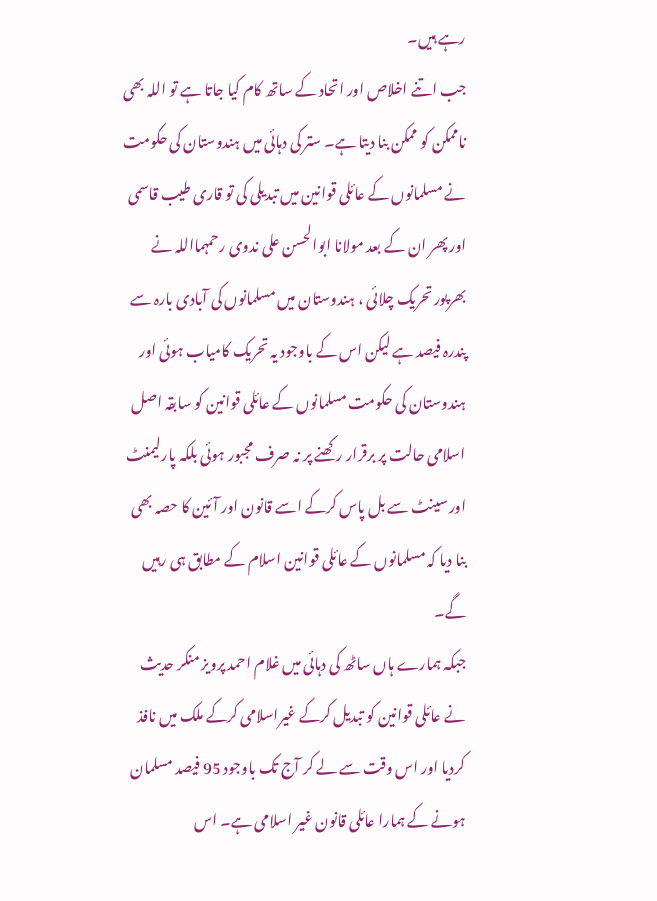رہے ہیں۔
جب اتنے اخلاص اور اتحاد کے ساتھ کام کیا جاتا ہے تو اللہ بھی ناممکن کو ممکن بنا دیتا ہے۔ ستر کی دہائی میں ہندوستان کی حکومت نے مسلمانوں کے عائلی قوانین میں تبدیلی کی تو قاری طیب قاسمی اور پھر ان کے بعد مولانا ابوالحسن علی ندوی رحمہمااللہ نے بھرپور تحریک چلائی ، ہندوستان میں مسلمانوں کی آبادی بارہ سے پندرہ فیصد ہے لیکن اس کے باوجود یہ تحریک کامیاب ہوئی اور ہندوستان کی حکومت مسلمانوں کے عائلی قوانین کو سابقہ اصل اسلامی حالت پر برقرار رکھنے پر نہ صرف مجبور ہوئی بلکہ پارلیمنٹ اور سینٹ سے بل پاس کرکے اسے قانون اور آئین کا حصہ بھی بنا دیا کہ مسلمانوں کے عائلی قوانین اسلام کے مطابق ہی رہیں گے۔
جبکہ ہمارے ہاں ساٹھ کی دہائی میں غلام احمد پرویز منکر حدیث نے عائلی قوانین کو تبدیل کرکے غیراسلامی کرکے ملک میں نافذ کردیا اور اس وقت سے لے کر آج تک باوجود 95 فیصد مسلمان ہونے کے ہمارا عائلی قانون غیر اسلامی ہے۔ اس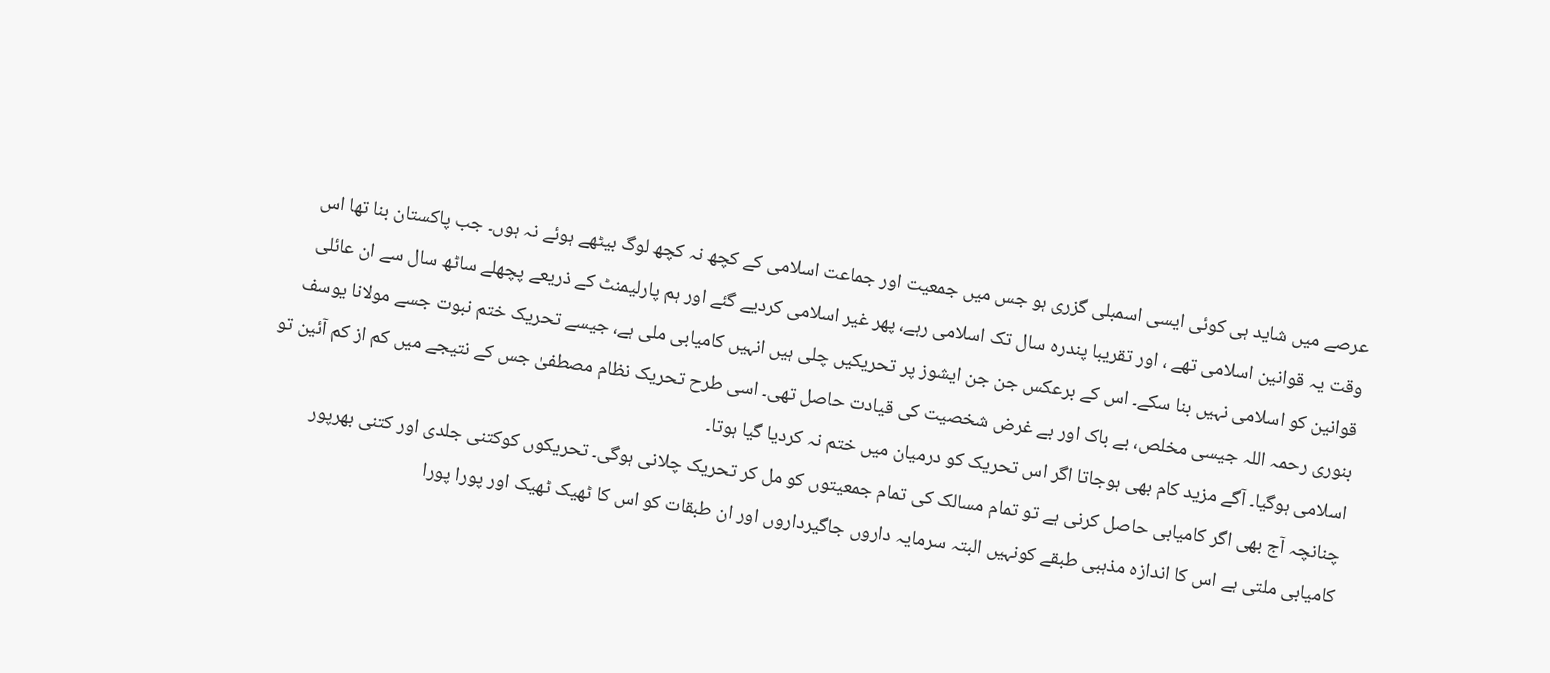عرصے میں شاید ہی کوئی ایسی اسمبلی گزری ہو جس میں جمعیت اور جماعت اسلامی کے کچھ نہ کچھ لوگ بیٹھے ہوئے نہ ہوں۔ جب پاکستان بنا تھا اس وقت یہ قوانین اسلامی تھے ، اور تقریبا پندرہ سال تک اسلامی رہے، پھر غیر اسلامی کردیے گئے اور ہم پارلیمنٹ کے ذریعے پچھلے ساٹھ سال سے ان عائلی قوانین کو اسلامی نہیں بنا سکے۔ اس کے برعکس جن جن ایشوز پر تحریکیں چلی ہیں انہیں کامیابی ملی ہے، جیسے تحریک ختم نبوت جسے مولانا یوسف بنوری رحمہ اللہ جیسی مخلص، بے باک اور بے غرض شخصیت کی قیادت حاصل تھی۔ اسی طرح تحریک نظام مصطفیٰ جس کے نتیجے میں کم از کم آئین تو اسلامی ہوگیا۔ آگے مزید کام بھی ہوجاتا اگر اس تحریک کو درمیان میں ختم نہ کردیا گیا ہوتا۔
چنانچہ آج بھی اگر کامیابی حاصل کرنی ہے تو تمام مسالک کی تمام جمعیتوں کو مل کر تحریک چلانی ہوگی۔ تحریکوں کوکتنی جلدی اور کتنی بھرپور کامیابی ملتی ہے اس کا اندازہ مذہبی طبقے کونہیں البتہ سرمایہ داروں جاگیرداروں اور ان طبقات کو اس کا ٹھیک ٹھیک اور پورا پورا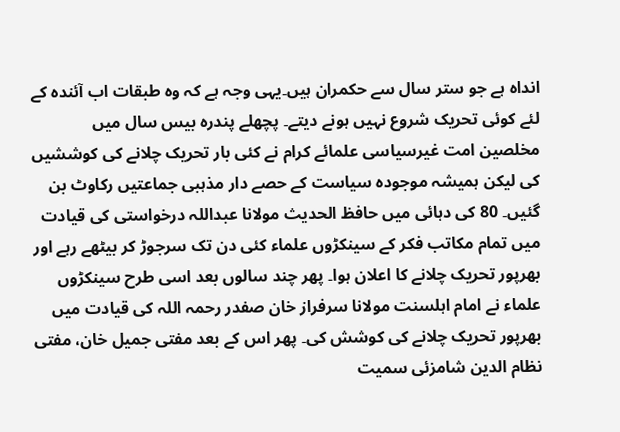انداہ ہے جو ستر سال سے حکمران ہیں۔یہی وجہ ہے کہ وہ طبقات اب آئندہ کے لئے کوئی تحریک شروع نہیں ہونے دیتے۔ پچھلے پندرہ بیس سال میں مخلصین امت غیرسیاسی علمائے کرام نے کئی بار تحریک چلانے کی کوششیں کی لیکن ہمیشہ موجودہ سیاست کے حصے دار مذہبی جماعتیں رکاوٹ بن گئیں۔ 80 کی دہائی میں حافظ الحدیث مولانا عبداللہ درخواستی کی قیادت میں تمام مکاتب فکر کے سینکڑوں علماء کئی دن تک سرجوڑ کر بیٹھے رہے اور بھرپور تحریک چلانے کا اعلان ہوا۔ پھر چند سالوں بعد اسی طرح سینکڑوں علماء نے امام اہلسنت مولانا سرفراز خان صفدر رحمہ اللہ کی قیادت میں بھرپور تحریک چلانے کی کوشش کی۔ پھر اس کے بعد مفتی جمیل خان، مفتی نظام الدین شامزئی سمیت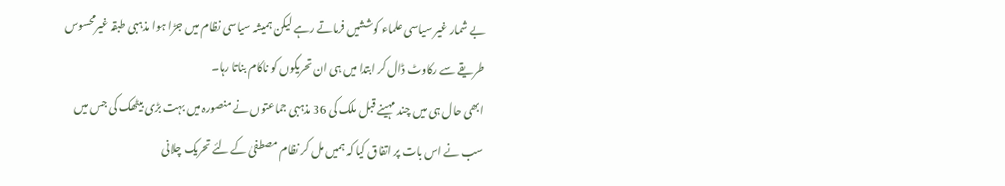بے شمار غیر سیاسی علماء کوششیں فرماتے رہے لیکن ہمیشہ سیاسی نظام میں جڑا ہوا مذہبی طبقہ غیرمحسوس طریقے سے رکاوٹ ڈال کر ابتدا میں ہی ان تحریکوں کو ناکام بناتا رہا۔
ابھی حال ہی میں چند مہینے قبل ملک کی 36 مذہبی جماعتوں نے منصورہ میں بہت بڑی بیٹھک کی جس میں سب نے اس بات پر اتفاق کیا کہ ہمیں مل کر نظام مصطفیٰ کے لئے تحریک چلانی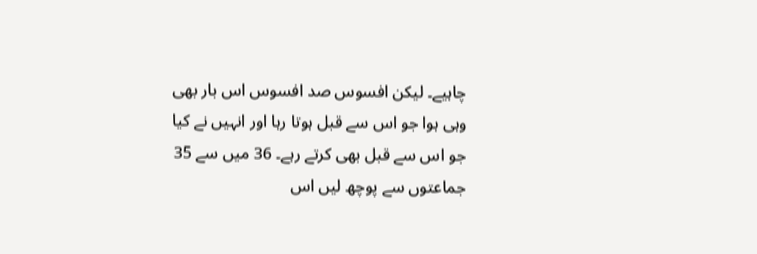چاہیے۔ لیکن افسوس صد افسوس اس بار بھی وہی ہوا جو اس سے قبل ہوتا رہا اور انہیں نے کیا جو اس سے قبل بھی کرتے رہے۔ 36 میں سے 35 جماعتوں سے پوچھ لیں اس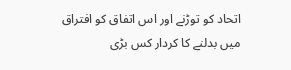اتحاد کو توڑنے اور اس اتفاق کو افتراق میں بدلنے کا کردار کس بڑی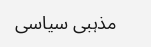مذہبی سیاسی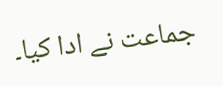جماعت نے ادا کیا۔